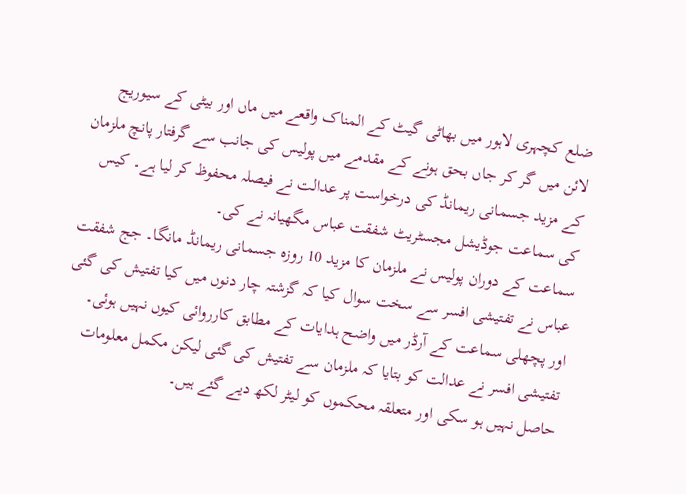ضلع کچہری لاہور میں بھاٹی گیٹ کے المناک واقعے میں ماں اور بیٹی کے سیوریج لائن میں گر کر جاں بحق ہونے کے مقدمے میں پولیس کی جانب سے گرفتار پانچ ملزمان کے مزید جسمانی ریمانڈ کی درخواست پر عدالت نے فیصلہ محفوظ کر لیا ہے۔ کیس کی سماعت جوڈیشل مجسٹریٹ شفقت عباس مگھیانہ نے کی۔
سماعت کے دوران پولیس نے ملزمان کا مزید 10 روزہ جسمانی ریمانڈ مانگا۔ جج شفقت عباس نے تفتیشی افسر سے سخت سوال کیا کہ گزشتہ چار دنوں میں کیا تفتیش کی گئی اور پچھلی سماعت کے آرڈر میں واضح ہدایات کے مطابق کارروائی کیوں نہیں ہوئی۔ تفتیشی افسر نے عدالت کو بتایا کہ ملزمان سے تفتیش کی گئی لیکن مکمل معلومات حاصل نہیں ہو سکی اور متعلقہ محکموں کو لیٹر لکھ دیے گئے ہیں۔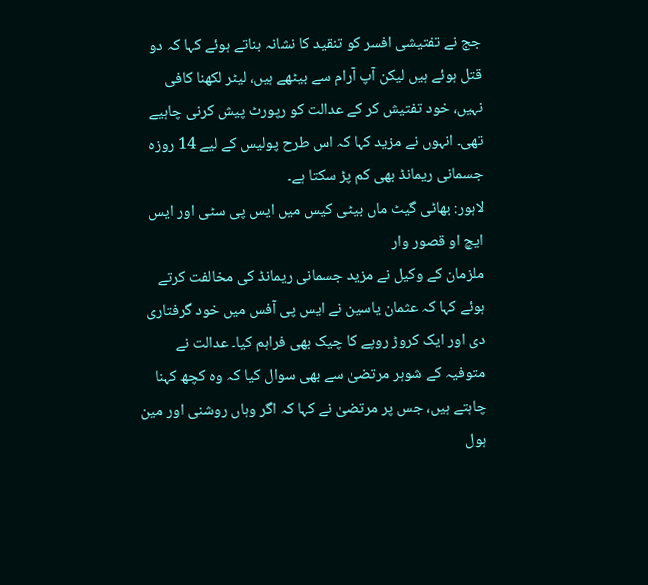جج نے تفتیشی افسر کو تنقید کا نشانہ بناتے ہوئے کہا کہ دو قتل ہوئے ہیں لیکن آپ آرام سے بیٹھے ہیں، لیٹر لکھنا کافی نہیں، خود تفتیش کر کے عدالت کو رپورٹ پیش کرنی چاہیے تھی۔ انہوں نے مزید کہا کہ اس طرح پولیس کے لیے 14 روزہ جسمانی ریمانڈ بھی کم پڑ سکتا ہے۔
لاہور: بھاٹی گیٹ ماں بیٹی کیس میں ایس پی سٹی اور ایس ایچ او قصور وار
ملزمان کے وکیل نے مزید جسمانی ریمانڈ کی مخالفت کرتے ہوئے کہا کہ عثمان یاسین نے ایس پی آفس میں خود گرفتاری دی اور ایک کروڑ روپے کا چیک بھی فراہم کیا۔ عدالت نے متوفیہ کے شوہر مرتضیٰ سے بھی سوال کیا کہ وہ کچھ کہنا چاہتے ہیں، جس پر مرتضیٰ نے کہا کہ اگر وہاں روشنی اور مین ہول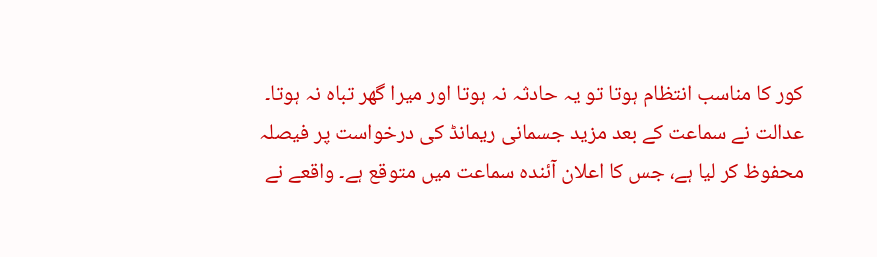کور کا مناسب انتظام ہوتا تو یہ حادثہ نہ ہوتا اور میرا گھر تباہ نہ ہوتا۔
عدالت نے سماعت کے بعد مزید جسمانی ریمانڈ کی درخواست پر فیصلہ محفوظ کر لیا ہے، جس کا اعلان آئندہ سماعت میں متوقع ہے۔ واقعے نے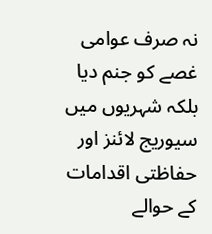نہ صرف عوامی غصے کو جنم دیا بلکہ شہریوں میں سیوریج لائنز اور حفاظتی اقدامات کے حوالے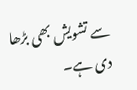سے تشویش بھی بڑھا دی ہے۔